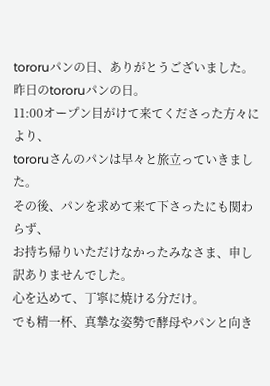tororuパンの日、ありがとうございました。
昨日のtororuパンの日。
11:00オープン目がけて来てくださった方々により、
tororuさんのパンは早々と旅立っていきました。
その後、パンを求めて来て下さったにも関わらず、
お持ち帰りいただけなかったみなさま、申し訳ありませんでした。
心を込めて、丁寧に焼ける分だけ。
でも精一杯、真摯な姿勢で酵母やパンと向き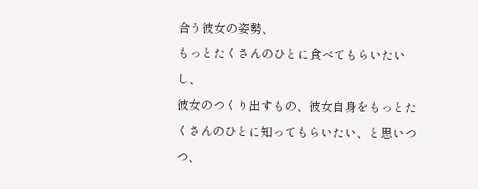合う彼女の姿勢、
もっとたくさんのひとに食べてもらいたいし、
彼女のつくり出すもの、彼女自身をもっとたくさんのひとに知ってもらいたい、と思いつつ、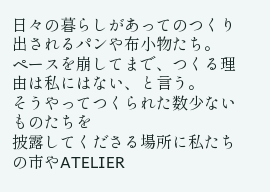日々の暮らしがあってのつくり出されるパンや布小物たち。
ペースを崩してまで、つくる理由は私にはない、と言う。
そうやってつくられた数少ないものたちを
披露してくださる場所に私たちの市やATELIER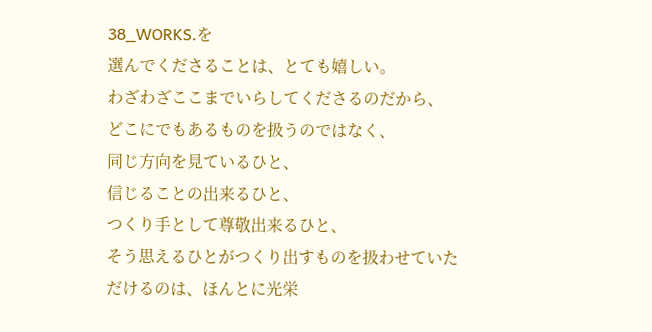38_WORKS.を
選んでくださることは、とても嬉しい。
わざわざここまでいらしてくださるのだから、
どこにでもあるものを扱うのではなく、
同じ方向を見ているひと、
信じることの出来るひと、
つくり手として尊敬出来るひと、
そう思えるひとがつくり出すものを扱わせていただけるのは、ほんとに光栄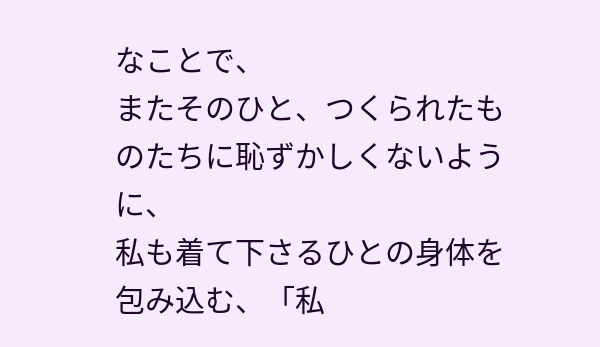なことで、
またそのひと、つくられたものたちに恥ずかしくないように、
私も着て下さるひとの身体を包み込む、「私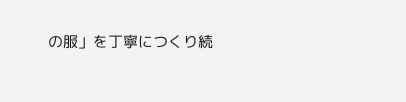の服」を丁寧につくり続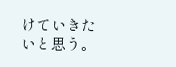けていきたいと思う。